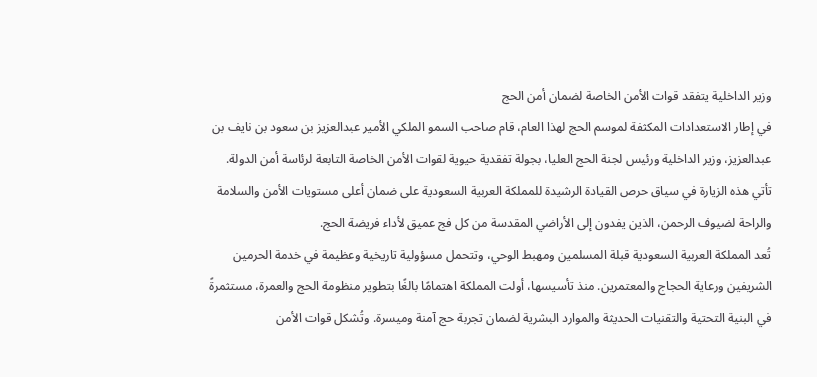وزير الداخلية يتفقد قوات الأمن الخاصة لضمان أمن الحج
في إطار الاستعدادات المكثفة لموسم الحج لهذا العام، قام صاحب السمو الملكي الأمير عبدالعزيز بن سعود بن نايف بن عبدالعزيز، وزير الداخلية ورئيس لجنة الحج العليا، بجولة تفقدية حيوية لقوات الأمن الخاصة التابعة لرئاسة أمن الدولة. تأتي هذه الزيارة في سياق حرص القيادة الرشيدة للمملكة العربية السعودية على ضمان أعلى مستويات الأمن والسلامة والراحة لضيوف الرحمن، الذين يفدون إلى الأراضي المقدسة من كل فج عميق لأداء فريضة الحج.
تُعد المملكة العربية السعودية قبلة المسلمين ومهبط الوحي، وتتحمل مسؤولية تاريخية وعظيمة في خدمة الحرمين الشريفين ورعاية الحجاج والمعتمرين. منذ تأسيسها، أولت المملكة اهتمامًا بالغًا بتطوير منظومة الحج والعمرة، مستثمرةً في البنية التحتية والتقنيات الحديثة والموارد البشرية لضمان تجربة حج آمنة وميسرة. وتُشكل قوات الأمن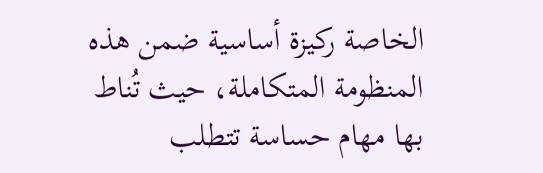الخاصة ركيزة أساسية ضمن هذه المنظومة المتكاملة، حيث تُناط بها مهام حساسة تتطلب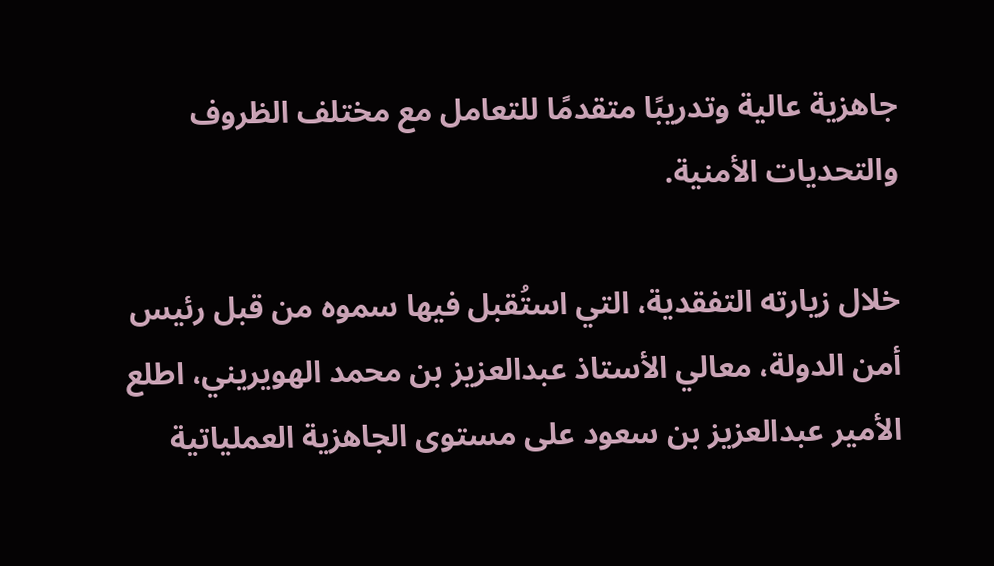جاهزية عالية وتدريبًا متقدمًا للتعامل مع مختلف الظروف والتحديات الأمنية.

خلال زيارته التفقدية، التي استُقبل فيها سموه من قبل رئيس أمن الدولة، معالي الأستاذ عبدالعزيز بن محمد الهويريني، اطلع الأمير عبدالعزيز بن سعود على مستوى الجاهزية العملياتية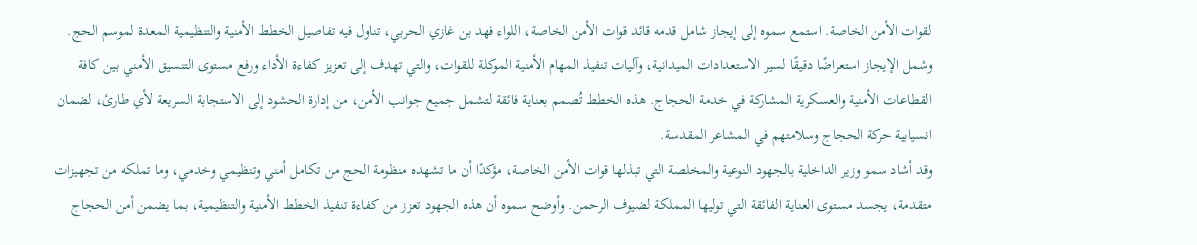لقوات الأمن الخاصة. استمع سموه إلى إيجاز شامل قدمه قائد قوات الأمن الخاصة، اللواء فهد بن غازي الحربي، تناول فيه تفاصيل الخطط الأمنية والتنظيمية المعدة لموسم الحج. وشمل الإيجاز استعراضًا دقيقًا لسير الاستعدادات الميدانية، وآليات تنفيذ المهام الأمنية الموكلة للقوات، والتي تهدف إلى تعزيز كفاءة الأداء ورفع مستوى التنسيق الأمني بين كافة القطاعات الأمنية والعسكرية المشاركة في خدمة الحجاج. هذه الخطط تُصمم بعناية فائقة لتشمل جميع جوانب الأمن، من إدارة الحشود إلى الاستجابة السريعة لأي طارئ، لضمان انسيابية حركة الحجاج وسلامتهم في المشاعر المقدسة.
وقد أشاد سمو وزير الداخلية بالجهود النوعية والمخلصة التي تبذلها قوات الأمن الخاصة، مؤكدًا أن ما تشهده منظومة الحج من تكامل أمني وتنظيمي وخدمي، وما تملكه من تجهيزات متقدمة، يجسد مستوى العناية الفائقة التي توليها المملكة لضيوف الرحمن. وأوضح سموه أن هذه الجهود تعزز من كفاءة تنفيذ الخطط الأمنية والتنظيمية، بما يضمن أمن الحجاج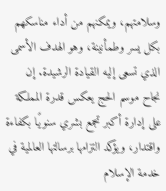وسلامتهم، ويمكنهم من أداء مناسكهم بكل يسر وطمأنينة، وهو الهدف الأسمى الذي تسعى إليه القيادة الرشيدة. إن نجاح موسم الحج يعكس قدرة المملكة على إدارة أكبر تجمع بشري سنويًا بكفاءة واقتدار، ويؤكد التزامها برسالتها العالمية في خدمة الإسلام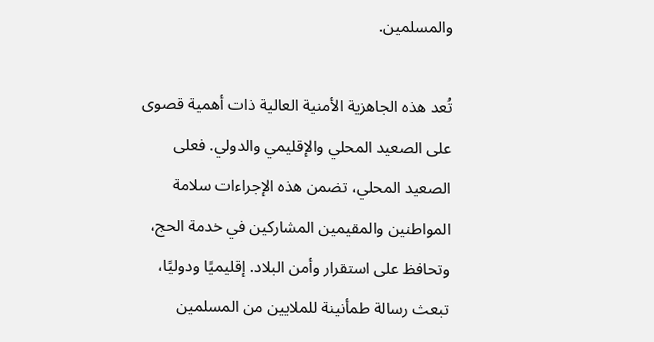والمسلمين.

تُعد هذه الجاهزية الأمنية العالية ذات أهمية قصوى على الصعيد المحلي والإقليمي والدولي. فعلى الصعيد المحلي، تضمن هذه الإجراءات سلامة المواطنين والمقيمين المشاركين في خدمة الحج، وتحافظ على استقرار وأمن البلاد. إقليميًا ودوليًا، تبعث رسالة طمأنينة للملايين من المسلمين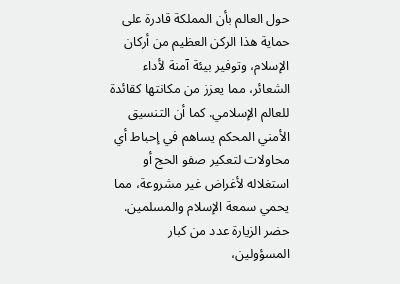حول العالم بأن المملكة قادرة على حماية هذا الركن العظيم من أركان الإسلام، وتوفير بيئة آمنة لأداء الشعائر، مما يعزز من مكانتها كقائدة للعالم الإسلامي. كما أن التنسيق الأمني المحكم يساهم في إحباط أي محاولات لتعكير صفو الحج أو استغلاله لأغراض غير مشروعة، مما يحمي سمعة الإسلام والمسلمين.
حضر الزيارة عدد من كبار المسؤولين،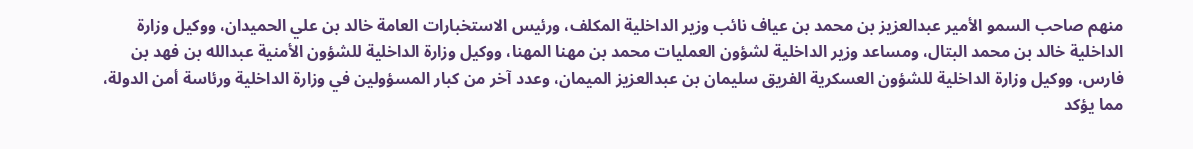منهم صاحب السمو الأمير عبدالعزيز بن محمد بن عياف نائب وزير الداخلية المكلف، ورئيس الاستخبارات العامة خالد بن علي الحميدان، ووكيل وزارة الداخلية خالد بن محمد البتال، ومساعد وزير الداخلية لشؤون العمليات محمد بن مهنا المهنا، ووكيل وزارة الداخلية للشؤون الأمنية عبدالله بن فهد بن فارس، ووكيل وزارة الداخلية للشؤون العسكرية الفريق سليمان بن عبدالعزيز الميمان، وعدد آخر من كبار المسؤولين في وزارة الداخلية ورئاسة أمن الدولة، مما يؤكد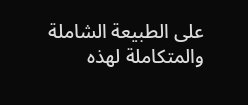على الطبيعة الشاملة والمتكاملة لهذه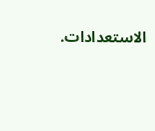الاستعدادات.